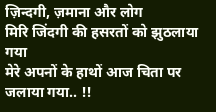ज़िन्दगी, ज़माना और लोग
मिरि जिंदगी की हसरतों को झुठलाया गया
मेरे अपनों के हाथों आज चिता पर जलाया गया.. !!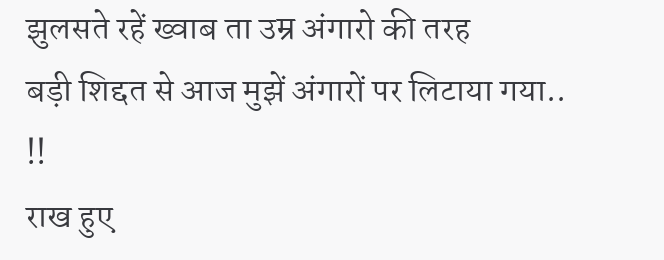झुलसते रहें ख्वाब ता उम्र अंगारो की तरह
बड़ी शिद्दत से आज मुझें अंगारों पर लिटाया गया.. !!
राख हुए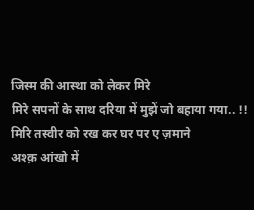जिस्म की आस्था को लेकर मिरे
मिरे सपनों के साथ दरिया में मुझें जो बहाया गया.. !!
मिरि तस्वीर को रख कर घर पर ए ज़माने
अश्क़ आंखो में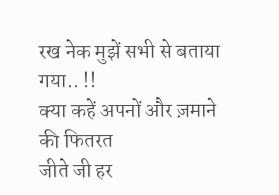रख नेक मुझें सभी से बताया गया.. !!
क्या कहें अपनों और ज़माने की फितरत
जीते जी हर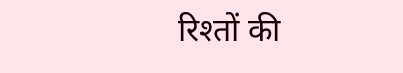रिश्तों की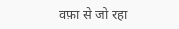वफ़ा से जो रहा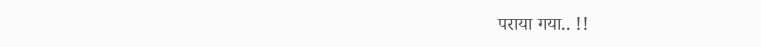पराया गया.. !!